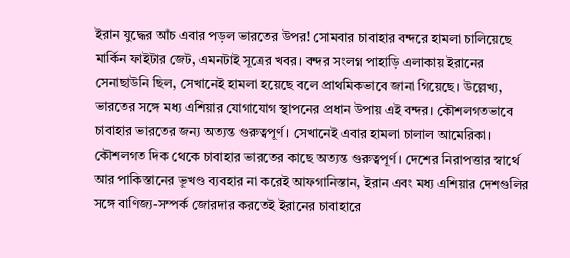ইরান যুদ্ধের আঁচ এবার পড়ল ভারতের উপর! সোমবার চাবাহার বন্দরে হামলা চালিয়েছে মার্কিন ফাইটার জেট, এমনটাই সূত্রের খবর। বন্দর সংলগ্ন পাহাড়ি এলাকায় ইরানের সেনাছাউনি ছিল, সেখানেই হামলা হয়েছে বলে প্রাথমিকভাবে জানা গিয়েছে। উল্লেখ্য, ভারতের সঙ্গে মধ্য এশিয়ার যোগাযোগ স্থাপনের প্রধান উপায় এই বন্দর। কৌশলগতভাবে চাবাহার ভারতের জন্য অত্যন্ত গুরুত্বপূর্ণ। সেখানেই এবার হামলা চালাল আমেরিকা।
কৌশলগত দিক থেকে চাবাহার ভারতের কাছে অত্যন্ত গুরুত্বপূর্ণ। দেশের নিরাপত্তার স্বার্থে আর পাকিস্তানের ভূখণ্ড ব্যবহার না করেই আফগানিস্তান, ইরান এবং মধ্য এশিয়ার দেশগুলির সঙ্গে বাণিজ্য-সম্পর্ক জোরদার করতেই ইরানের চাবাহারে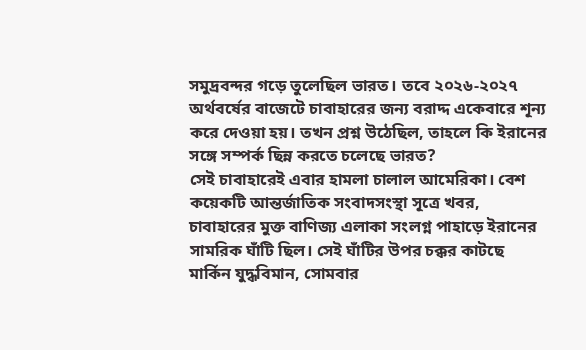সমুদ্রবন্দর গড়ে তুলেছিল ভারত। তবে ২০২৬-২০২৭ অর্থবর্ষের বাজেটে চাবাহারের জন্য বরাদ্দ একেবারে শূন্য করে দেওয়া হয়। তখন প্রশ্ন উঠেছিল, তাহলে কি ইরানের সঙ্গে সম্পর্ক ছিন্ন করতে চলেছে ভারত?
সেই চাবাহারেই এবার হামলা চালাল আমেরিকা। বেশ কয়েকটি আন্তর্জাতিক সংবাদসংস্থা সূত্রে খবর, চাবাহারের মুক্ত বাণিজ্য এলাকা সংলগ্ন পাহাড়ে ইরানের সামরিক ঘাঁটি ছিল। সেই ঘাঁটির উপর চক্কর কাটছে মার্কিন যুদ্ধবিমান, সোমবার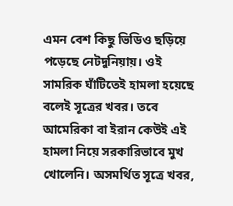এমন বেশ কিছু ভিডিও ছড়িয়ে পড়েছে নেটদুনিয়ায়। ওই সামরিক ঘাঁটিতেই হামলা হয়েছে বলেই সূত্রের খবর। তবে আমেরিকা বা ইরান কেউই এই হামলা নিয়ে সরকারিভাবে মুখ খোলেনি। অসমর্থিত সূত্রে খবর,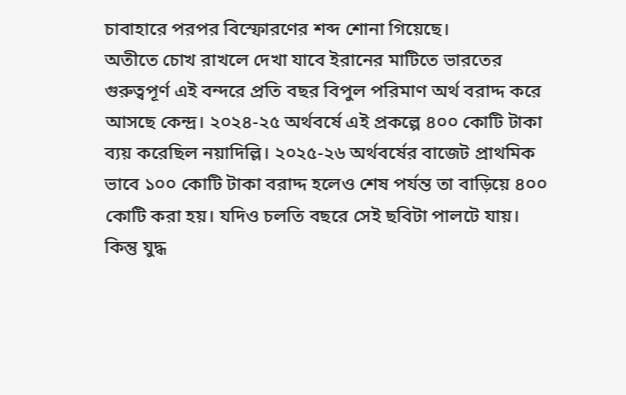চাবাহারে পরপর বিস্ফোরণের শব্দ শোনা গিয়েছে।
অতীতে চোখ রাখলে দেখা যাবে ইরানের মাটিতে ভারতের গুরুত্বপূর্ণ এই বন্দরে প্রতি বছর বিপুল পরিমাণ অর্থ বরাদ্দ করে আসছে কেন্দ্র। ২০২৪-২৫ অর্থবর্ষে এই প্রকল্পে ৪০০ কোটি টাকা ব্যয় করেছিল নয়াদিল্লি। ২০২৫-২৬ অর্থবর্ষের বাজেট প্রাথমিক ভাবে ১০০ কোটি টাকা বরাদ্দ হলেও শেষ পর্যন্ত তা বাড়িয়ে ৪০০ কোটি করা হয়। যদিও চলতি বছরে সেই ছবিটা পালটে যায়। কিন্তু যুদ্ধ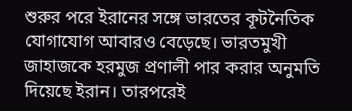শুরুর পরে ইরানের সঙ্গে ভারতের কূটনৈতিক যোগাযোগ আবারও বেড়েছে। ভারতমুখী জাহাজকে হরমুজ প্রণালী পার করার অনুমতি দিয়েছে ইরান। তারপরেই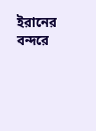ইরানের বন্দরে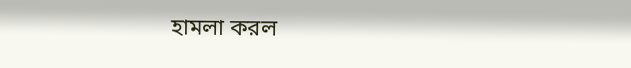হামলা করল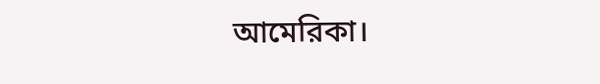আমেরিকা।